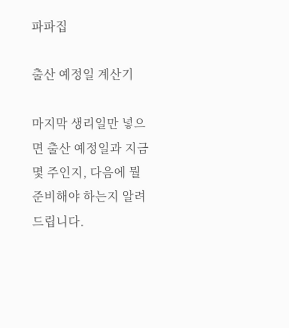파파집

출산 예정일 계산기

마지막 생리일만 넣으면 출산 예정일과 지금 몇 주인지, 다음에 뭘 준비해야 하는지 알려드립니다.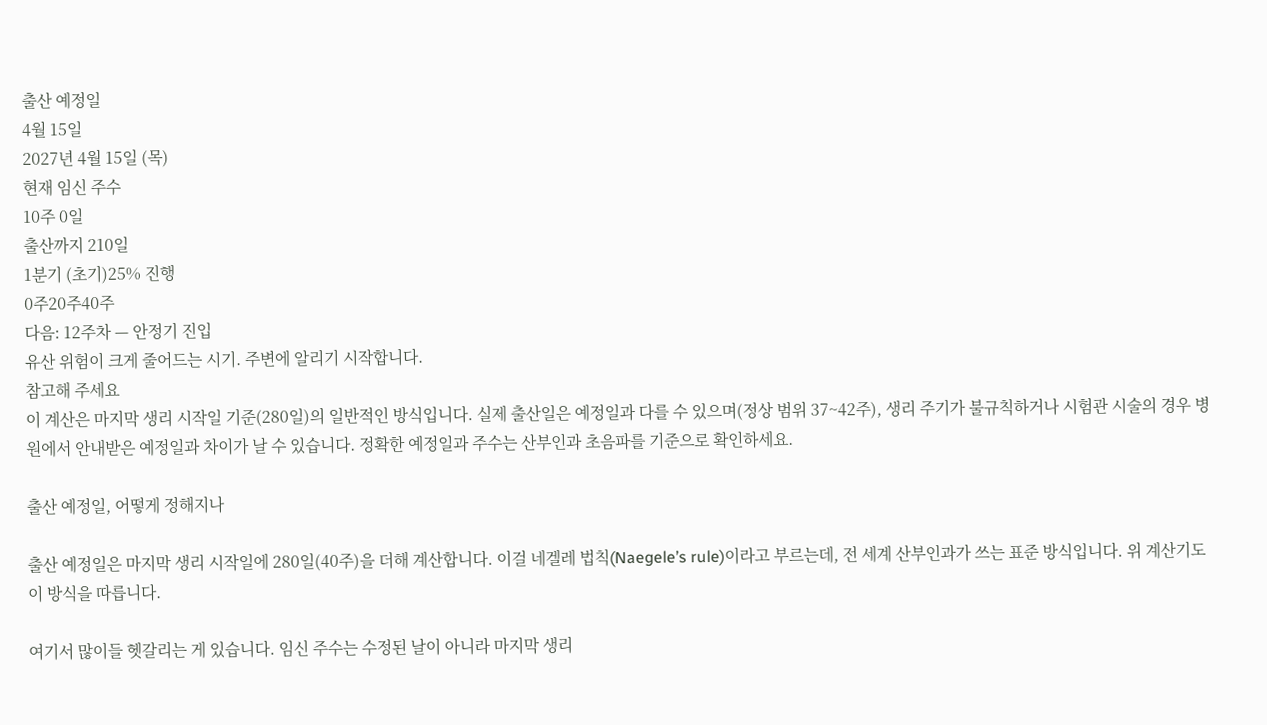출산 예정일
4월 15일
2027년 4월 15일 (목)
현재 임신 주수
10주 0일
출산까지 210일
1분기 (초기)25% 진행
0주20주40주
다음: 12주차 — 안정기 진입
유산 위험이 크게 줄어드는 시기. 주변에 알리기 시작합니다.
참고해 주세요
이 계산은 마지막 생리 시작일 기준(280일)의 일반적인 방식입니다. 실제 출산일은 예정일과 다를 수 있으며(정상 범위 37~42주), 생리 주기가 불규칙하거나 시험관 시술의 경우 병원에서 안내받은 예정일과 차이가 날 수 있습니다. 정확한 예정일과 주수는 산부인과 초음파를 기준으로 확인하세요.

출산 예정일, 어떻게 정해지나

출산 예정일은 마지막 생리 시작일에 280일(40주)을 더해 계산합니다. 이걸 네겔레 법칙(Naegele’s rule)이라고 부르는데, 전 세계 산부인과가 쓰는 표준 방식입니다. 위 계산기도 이 방식을 따릅니다.

여기서 많이들 헷갈리는 게 있습니다. 임신 주수는 수정된 날이 아니라 마지막 생리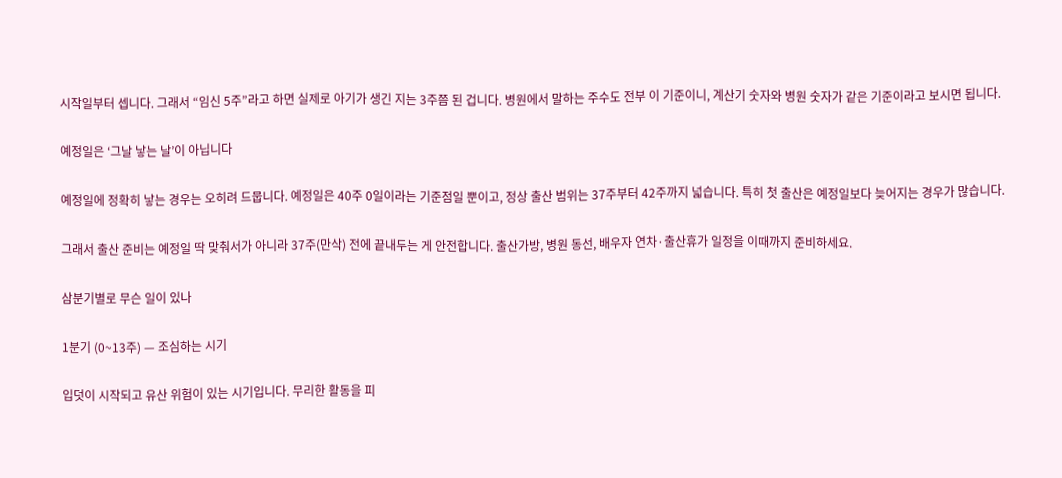시작일부터 셉니다. 그래서 “임신 5주”라고 하면 실제로 아기가 생긴 지는 3주쯤 된 겁니다. 병원에서 말하는 주수도 전부 이 기준이니, 계산기 숫자와 병원 숫자가 같은 기준이라고 보시면 됩니다.

예정일은 ‘그날 낳는 날’이 아닙니다

예정일에 정확히 낳는 경우는 오히려 드뭅니다. 예정일은 40주 0일이라는 기준점일 뿐이고, 정상 출산 범위는 37주부터 42주까지 넓습니다. 특히 첫 출산은 예정일보다 늦어지는 경우가 많습니다.

그래서 출산 준비는 예정일 딱 맞춰서가 아니라 37주(만삭) 전에 끝내두는 게 안전합니다. 출산가방, 병원 동선, 배우자 연차·출산휴가 일정을 이때까지 준비하세요.

삼분기별로 무슨 일이 있나

1분기 (0~13주) — 조심하는 시기

입덧이 시작되고 유산 위험이 있는 시기입니다. 무리한 활동을 피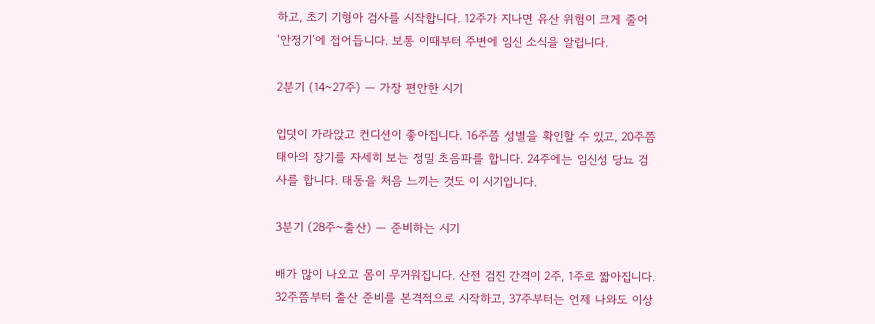하고, 초기 기형아 검사를 시작합니다. 12주가 지나면 유산 위험이 크게 줄어 ‘안정기’에 접어듭니다. 보통 이때부터 주변에 임신 소식을 알립니다.

2분기 (14~27주) — 가장 편안한 시기

입덧이 가라앉고 컨디션이 좋아집니다. 16주쯤 성별을 확인할 수 있고, 20주쯤 태아의 장기를 자세히 보는 정밀 초음파를 합니다. 24주에는 임신성 당뇨 검사를 합니다. 태동을 처음 느끼는 것도 이 시기입니다.

3분기 (28주~출산) — 준비하는 시기

배가 많이 나오고 몸이 무거워집니다. 산전 검진 간격이 2주, 1주로 짧아집니다. 32주쯤부터 출산 준비를 본격적으로 시작하고, 37주부터는 언제 나와도 이상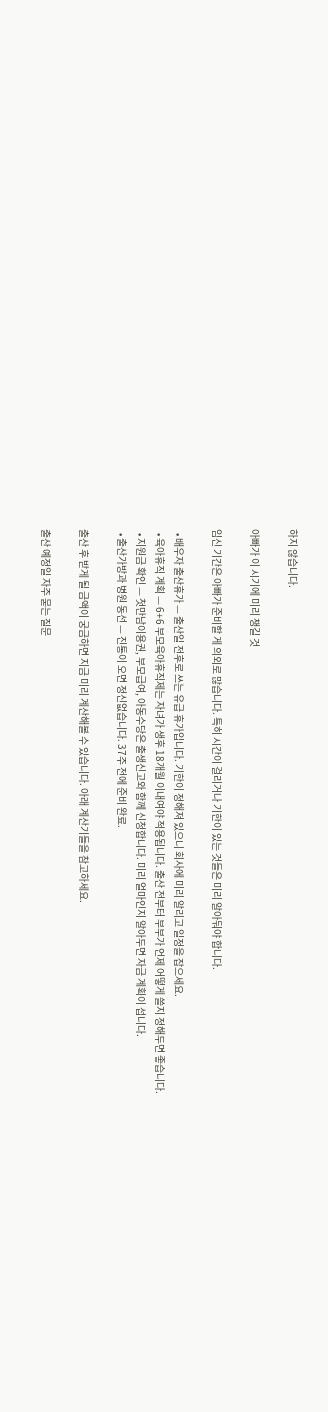하지 않습니다.

아빠가 이 시기에 미리 챙길 것

임신 기간은 아빠가 준비할 게 의외로 많습니다. 특히 시간이 걸리거나 기한이 있는 것들은 미리 알아둬야 합니다.

  • 배우자 출산휴가 — 출산일 전후로 쓰는 유급 휴가입니다. 기한이 정해져 있으니 회사에 미리 알리고 일정을 잡으세요.
  • 육아휴직 계획 — 6+6 부모육아휴직제는 자녀가 생후 18개월 이내여야 적용됩니다. 출산 전부터 부부가 언제 어떻게 쓸지 정해두면 좋습니다.
  • 지원금 확인 — 첫만남이용권, 부모급여, 아동수당은 출생신고와 함께 신청합니다. 미리 얼마인지 알아두면 자금 계획이 섭니다.
  • 출산가방과 병원 동선 — 진통이 오면 정신없습니다. 37주 전에 준비 완료.

출산 후 받게 될 금액이 궁금하면 지금 미리 계산해볼 수 있습니다. 아래 계산기들을 참고하세요.

출산 예정일 자주 묻는 질문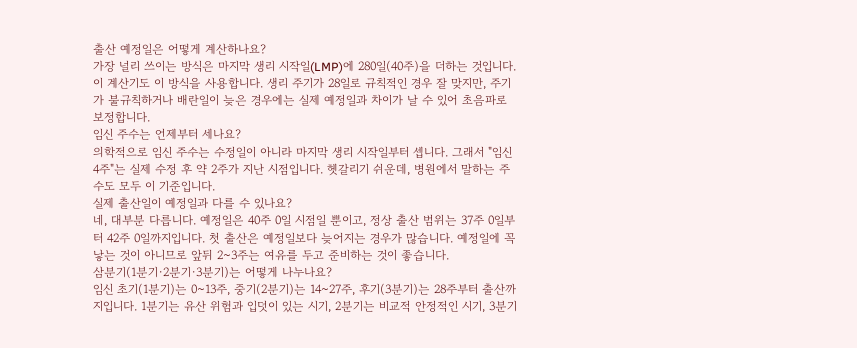출산 예정일은 어떻게 계산하나요?
가장 널리 쓰이는 방식은 마지막 생리 시작일(LMP)에 280일(40주)을 더하는 것입니다. 이 계산기도 이 방식을 사용합니다. 생리 주기가 28일로 규칙적인 경우 잘 맞지만, 주기가 불규칙하거나 배란일이 늦은 경우에는 실제 예정일과 차이가 날 수 있어 초음파로 보정합니다.
임신 주수는 언제부터 세나요?
의학적으로 임신 주수는 수정일이 아니라 마지막 생리 시작일부터 셉니다. 그래서 "임신 4주"는 실제 수정 후 약 2주가 지난 시점입니다. 헷갈리기 쉬운데, 병원에서 말하는 주수도 모두 이 기준입니다.
실제 출산일이 예정일과 다를 수 있나요?
네, 대부분 다릅니다. 예정일은 40주 0일 시점일 뿐이고, 정상 출산 범위는 37주 0일부터 42주 0일까지입니다. 첫 출산은 예정일보다 늦어지는 경우가 많습니다. 예정일에 꼭 낳는 것이 아니므로 앞뒤 2~3주는 여유를 두고 준비하는 것이 좋습니다.
삼분기(1분기·2분기·3분기)는 어떻게 나누나요?
임신 초기(1분기)는 0~13주, 중기(2분기)는 14~27주, 후기(3분기)는 28주부터 출산까지입니다. 1분기는 유산 위험과 입덧이 있는 시기, 2분기는 비교적 안정적인 시기, 3분기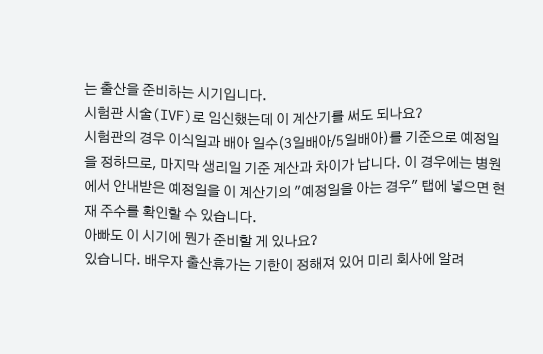는 출산을 준비하는 시기입니다.
시험관 시술(IVF)로 임신했는데 이 계산기를 써도 되나요?
시험관의 경우 이식일과 배아 일수(3일배아/5일배아)를 기준으로 예정일을 정하므로, 마지막 생리일 기준 계산과 차이가 납니다. 이 경우에는 병원에서 안내받은 예정일을 이 계산기의 "예정일을 아는 경우" 탭에 넣으면 현재 주수를 확인할 수 있습니다.
아빠도 이 시기에 뭔가 준비할 게 있나요?
있습니다. 배우자 출산휴가는 기한이 정해져 있어 미리 회사에 알려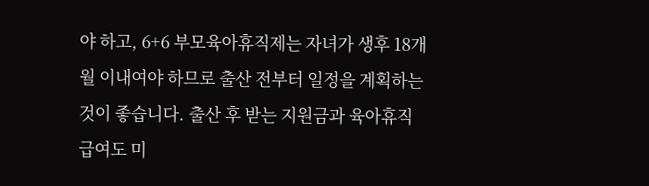야 하고, 6+6 부모육아휴직제는 자녀가 생후 18개월 이내여야 하므로 출산 전부터 일정을 계획하는 것이 좋습니다. 출산 후 받는 지원금과 육아휴직 급여도 미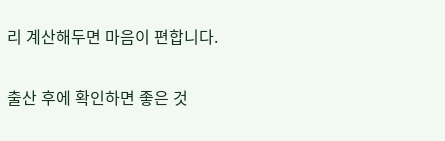리 계산해두면 마음이 편합니다.

출산 후에 확인하면 좋은 것